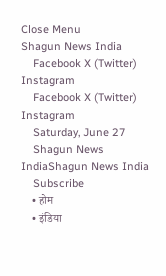Close Menu
Shagun News India
    Facebook X (Twitter) Instagram
    Facebook X (Twitter) Instagram
    Saturday, June 27
    Shagun News IndiaShagun News India
    Subscribe
    • होम
    • इंडिया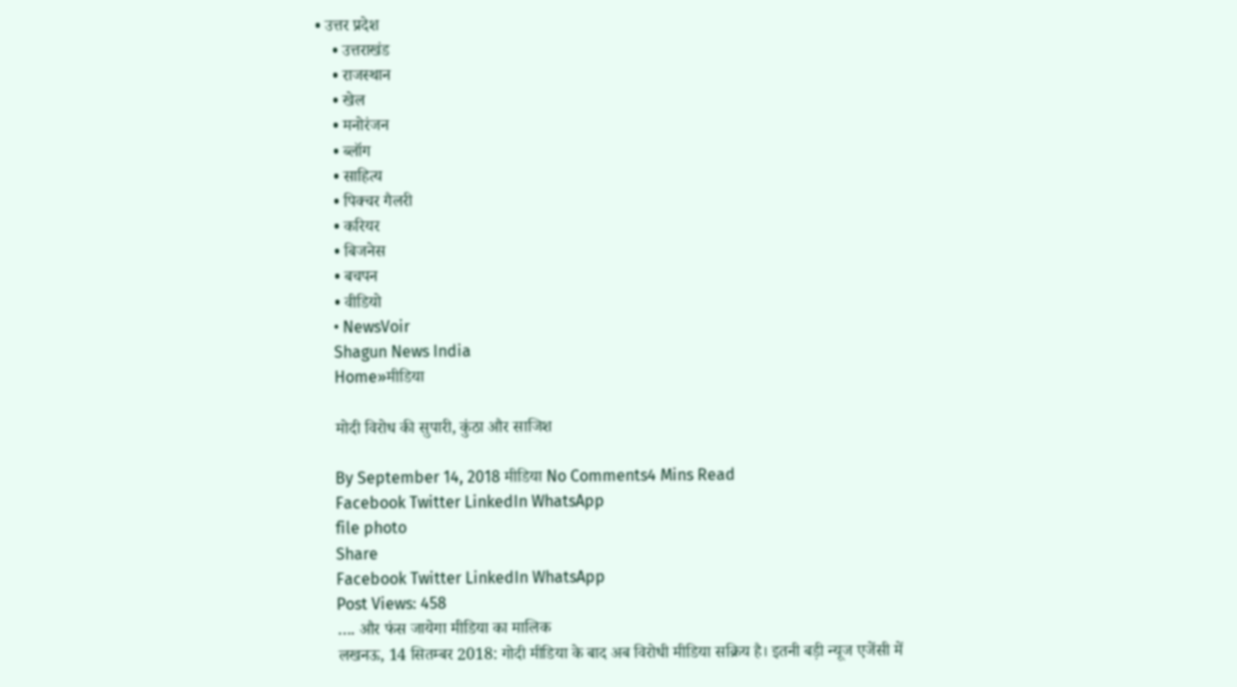• उत्तर प्रदेश
    • उत्तराखंड
    • राजस्थान
    • खेल
    • मनोरंजन
    • ब्लॉग
    • साहित्य
    • पिक्चर गैलरी
    • करियर
    • बिजनेस
    • बचपन
    • वीडियो
    • NewsVoir
    Shagun News India
    Home»मीडिया

    मोदी विरोध की सुपारी, कुंठा और साजिश

    By September 14, 2018 मीडिया No Comments4 Mins Read
    Facebook Twitter LinkedIn WhatsApp
    file photo
    Share
    Facebook Twitter LinkedIn WhatsApp
    Post Views: 458
    …. और फंस जायेगा मीडिया का मालिक
    लखनऊ, 14 सितम्बर 2018: गोदी मीडिया के बाद अब विरोधी मीडिया सक्रिय है। इतनी बड़ी न्यूज एजेंसी में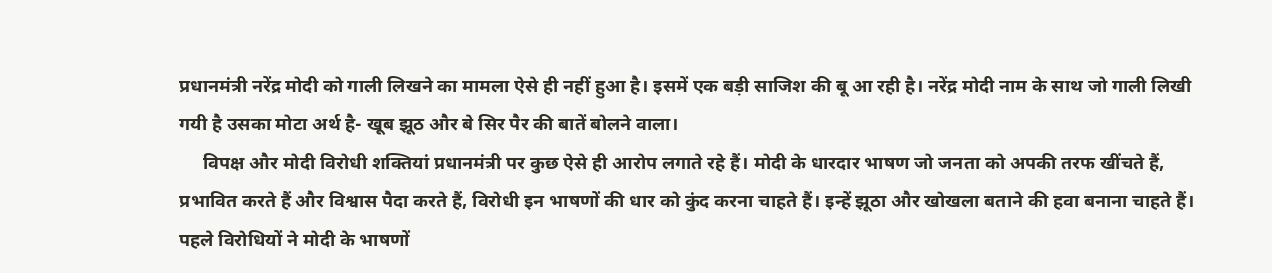प्रधानमंत्री नरेंद्र मोदी को गाली लिखने का मामला ऐसे ही नहीं हुआ है। इसमें एक बड़ी साजिश की बू आ रही है। नरेंद्र मोदी नाम के साथ जो गाली लिखी गयी है उसका मोटा अर्थ है- खूब झूठ और बे सिर पैर की बातें बोलने वाला।
     विपक्ष और मोदी विरोधी शक्तियां प्रधानमंत्री पर कुछ ऐसे ही आरोप लगाते रहे हैं। मोदी के धारदार भाषण जो जनता को अपकी तरफ खींचते हैं, प्रभावित करते हैं और विश्वास पैदा करते हैं, विरोधी इन भाषणों की धार को कुंद करना चाहते हैं। इन्हें झूठा और खोखला बताने की हवा बनाना चाहते हैं। पहले विरोधियों ने मोदी के भाषणों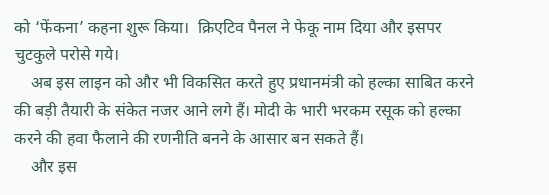को ‘फेंकना’ कहना शुरू किया।  क्रिएटिव पैनल ने फेकू नाम दिया और इसपर चुटकुले परोसे गये।
    अब इस लाइन को और भी विकसित करते हुए प्रधानमंत्री को हल्का साबित करने की बड़ी तैयारी के संकेत नजर आने लगे हैं। मोदी के भारी भरकम रसूक को हल्का करने की हवा फैलाने की रणनीति बनने के आसार बन सकते हैं।
    और इस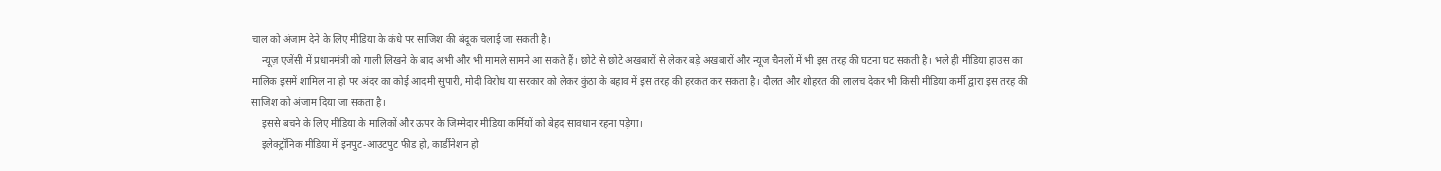चाल को अंजाम देने के लिए मीडिया के कंधे पर साजिश की बंदूक चलाई जा सकती है।
    न्यूज़ एजेंसी में प्रधानमंत्री को गाली लिखने के बाद अभी और भी मामले सामने आ सकते हैं। छोटे से छोटे अखबारों से लेकर बड़े अखबारों और न्यूज चैनलों में भी इस तरह की घटना घट सकती है। भले ही मीडिया हाउस का मालिक इसमें शामिल ना हो पर अंदर का कोई आदमी सुपारी, मोदी विरोध या सरकार को लेकर कुंठा के बहाव में इस तरह की हरकत कर सकता है। दौलत और शोहरत की लालच देकर भी किसी मीडिया कर्मी द्वारा इस तरह की साजिश को अंजाम दिया जा सकता है।
    इससे बचने के लिए मीडिया के मालिकों और ऊपर के जिम्मेदार मीडिया कर्मियों को बेहद सावधान रहना पड़ेगा।
    इलेक्ट्रॉनिक मीडिया में इनपुट-आउटपुट फीड हो, कार्डीनेशन हो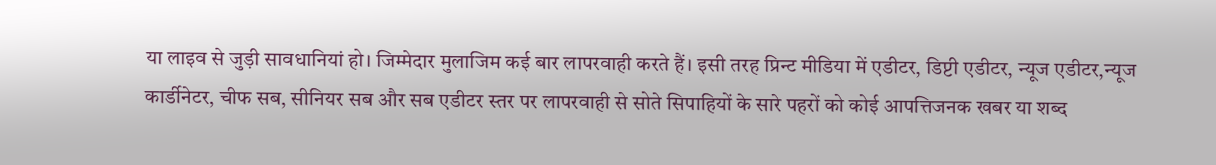या लाइव से जुड़ी सावधानियां हो। जिम्मेदार मुलाजिम कई बार लापरवाही करते हैं। इसी तरह प्रिन्ट मीडिया में एडीटर, डिप्टी एडीटर, न्यूज एडीटर,न्यूज कार्डीनेटर, चीफ सब, सीनियर सब और सब एडीटर स्तर पर लापरवाही से सोते सिपाहियों के सारे पहरों को कोई आपत्तिजनक खबर या शब्द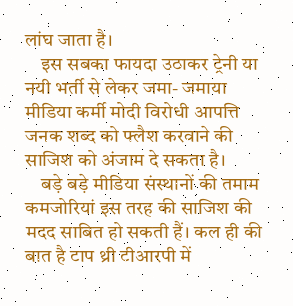लांघ जाता है।
    इस सबका फायदा उठाकर ट्रेनी या नयी भर्ती से लेकर जमा- जमाया मीडिया कर्मी मोदी विरोधी आपत्ति जनक शब्द को फ्लैश करवाने की साजिश को अंजाम दे सकता है।
    बड़े बड़े मीडिया संस्थानों की तमाम कमजोरियां इस तरह की साजिश की मदद साबित हो सकती हैं। कल ही की बात है टाप थ्री टीआरपी में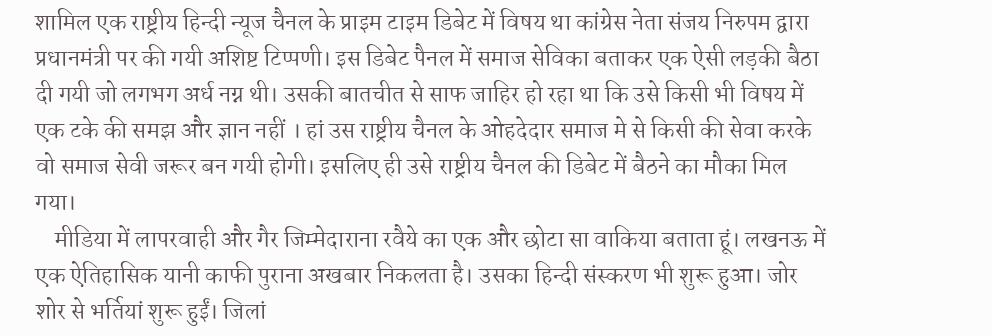शामिल एक राष्ट्रीय हिन्दी न्यूज चैनल के प्राइम टाइम डिबेट में विषय था कांग्रेस नेता संजय निरुपम द्वारा प्रधानमंत्री पर की गयी अशिष्ट टिप्पणी। इस डिबेट पैनल में समाज सेविका बताकर एक ऐसी लड़की बैठा दी गयी जो लगभग अर्ध नग्न थी। उसकी बातचीत से साफ जाहिर हो रहा था कि उसे किसी भी विषय में एक टके की समझ और ज्ञान नहीं । हां उस राष्ट्रीय चैनल के ओहदेदार समाज मे से किसी की सेवा करके वो समाज सेवी जरूर बन गयी होगी। इसलिए ही उसे राष्ट्रीय चैनल की डिबेट में बैठने का मौका मिल गया।
    मीडिया में लापरवाही और गैर जिम्मेदाराना रवैये का एक और छोटा सा वाकिया बताता हूं। लखनऊ में एक ऐतिहासिक यानी काफी पुराना अखबार निकलता है। उसका हिन्दी संस्करण भी शुरू हुआ। जोर शोर से भर्तियां शुरू हुईं। जिलां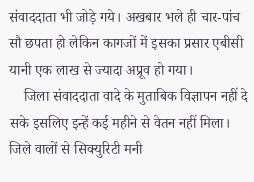संवाददाता भी जोड़े गये। अखबार भले ही चार-पांच सौ छपता हो लेकिन कागजों में इसका प्रसार एबीसी यानी एक लाख से ज्यादा अप्रूव हो गया।
    जिला संवाददाता वादे के मुताबिक विज्ञापन नहीं दे सके इसलिए इन्हें कई महीने से वेतन नहीं मिला। जिले वालों से सिक्युरिटी मनी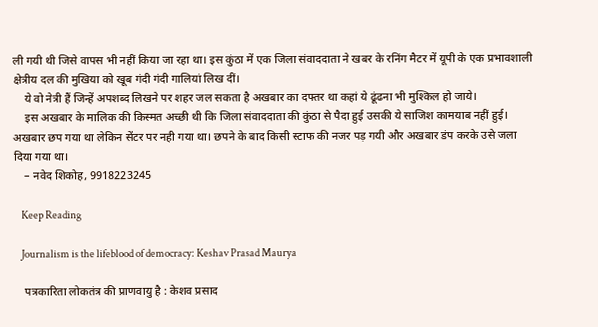ली गयी थी जिसे वापस भी नहीं किया जा रहा था। इस कुंठा में एक जिला संवाददाता ने खबर के रनिंग मैटर में यूपी के एक प्रभावशाली क्षेत्रीय दल की मुखिया को खूब गंदी गंदी गालियां लिख दीं।
    ये वो नेत्री हैं जिन्हें अपशब्द लिखने पर शहर जल सकता है अखबार का दफ्तर था कहां ये ढूंढना भी मुश्किल हो जाये।
    इस अखबार के मालिक की किस्मत अच्छी थी कि जिला संवाददाता की कुंठा से पैदा हुई उसकी ये साजिश कामयाब नहीं हुई। अखबार छप गया था लेकिन सेंटर पर नही गया था। छपने के बाद किसी स्टाफ की नजर पड़ गयी और अखबार डंप करके उसे जला दिया गया था।
    – नवेद शिकोह, 9918223245

    Keep Reading

    Journalism is the lifeblood of democracy: Keshav Prasad Maurya

    पत्रकारिता लोकतंत्र की प्राणवायु है : केशव प्रसाद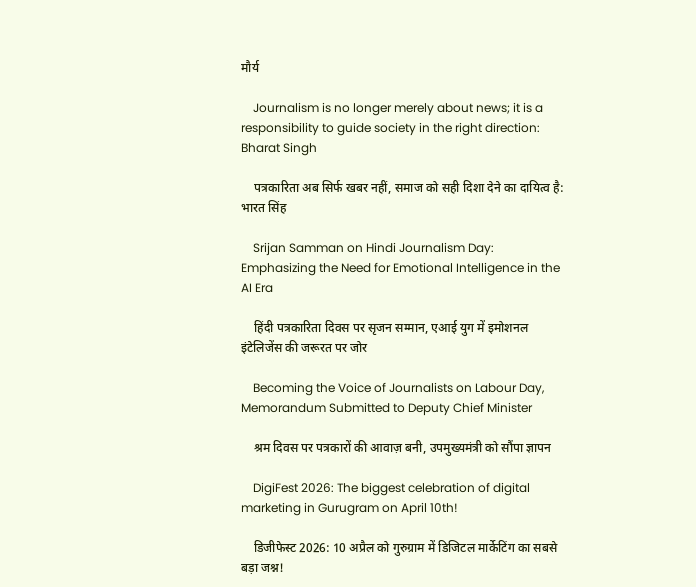मौर्य

    Journalism is no longer merely about news; it is a responsibility to guide society in the right direction: Bharat Singh

    पत्रकारिता अब सिर्फ खबर नहीं, समाज को सही दिशा देने का दायित्व है: भारत सिंह

    Srijan Samman on Hindi Journalism Day: Emphasizing the Need for Emotional Intelligence in the AI Era

    हिंदी पत्रकारिता दिवस पर सृजन सम्मान, एआई युग में इमोशनल इंटेलिजेंस की जरूरत पर जोर

    Becoming the Voice of Journalists on Labour Day, Memorandum Submitted to Deputy Chief Minister

    श्रम दिवस पर पत्रकारों की आवाज़ बनी, उपमुख्यमंत्री को सौंपा ज्ञापन

    DigiFest 2026: The biggest celebration of digital marketing in Gurugram on April 10th!

    डिजीफेस्ट 2026: 10 अप्रैल को गुरुग्राम में डिजिटल मार्केटिंग का सबसे बड़ा जश्न!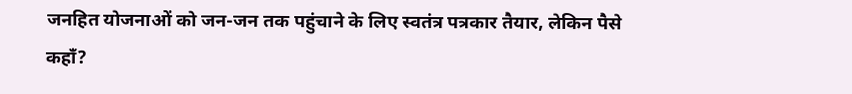जनहित योजनाओं को जन-जन तक पहुंचाने के लिए स्वतंत्र पत्रकार तैयार, लेकिन पैसे कहाँ?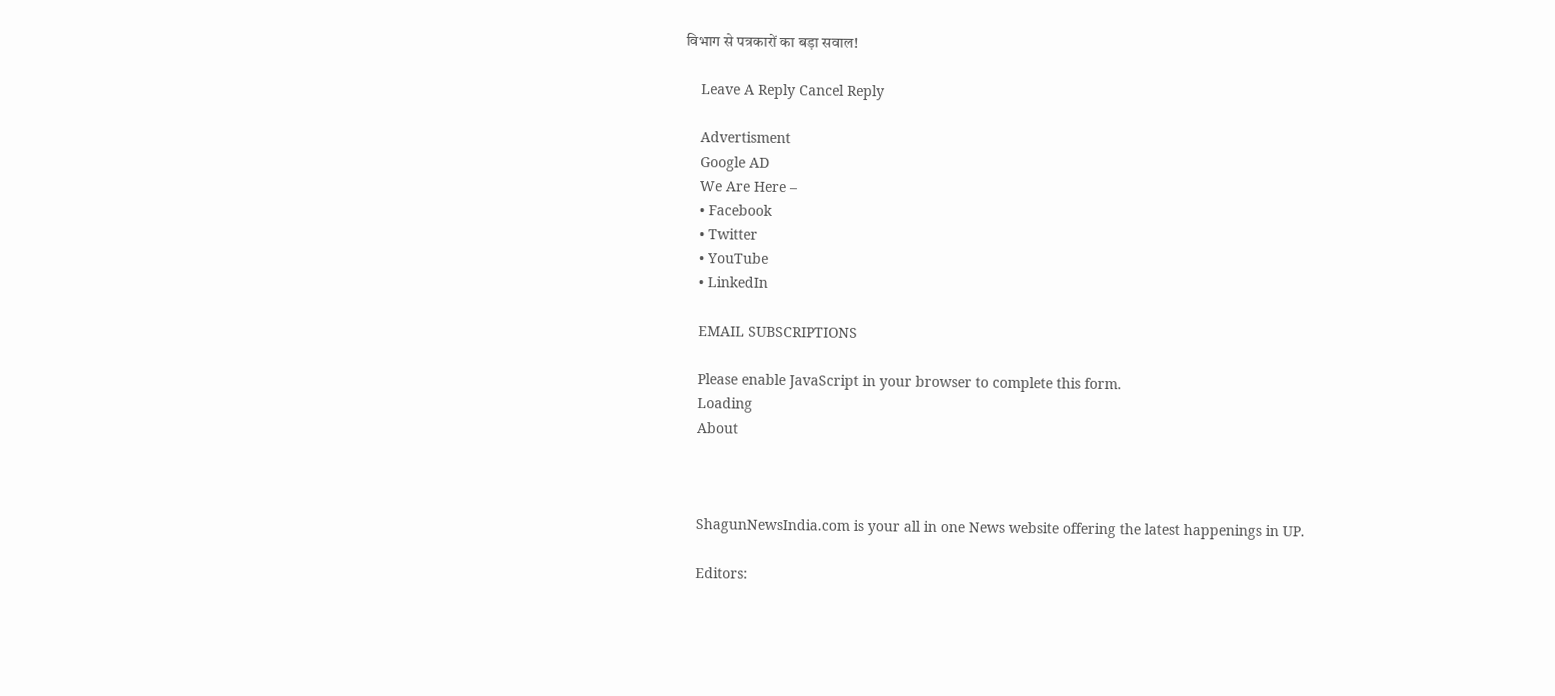विभाग से पत्रकारों का बड़ा सवाल!

    Leave A Reply Cancel Reply

    Advertisment
    Google AD
    We Are Here –
    • Facebook
    • Twitter
    • YouTube
    • LinkedIn

    EMAIL SUBSCRIPTIONS

    Please enable JavaScript in your browser to complete this form.
    Loading
    About



    ShagunNewsIndia.com is your all in one News website offering the latest happenings in UP.

    Editors: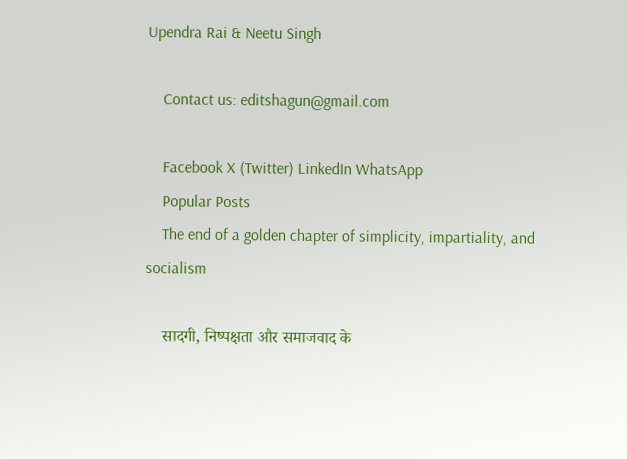Upendra Rai & Neetu Singh

    Contact us: editshagun@gmail.com

    Facebook X (Twitter) LinkedIn WhatsApp
    Popular Posts
    The end of a golden chapter of simplicity, impartiality, and socialism

    सादगी, निष्पक्षता और समाजवाद के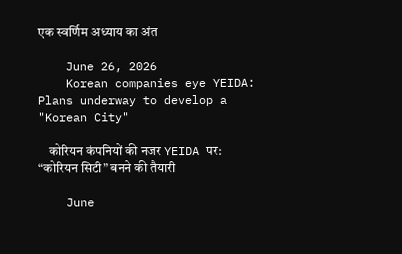एक स्वर्णिम अध्याय का अंत

    June 26, 2026
    Korean companies eye YEIDA: Plans underway to develop a "Korean City"

    कोरियन कंपनियों की नजर YEIDA पर: “कोरियन सिटी” बनने की तैयारी

    June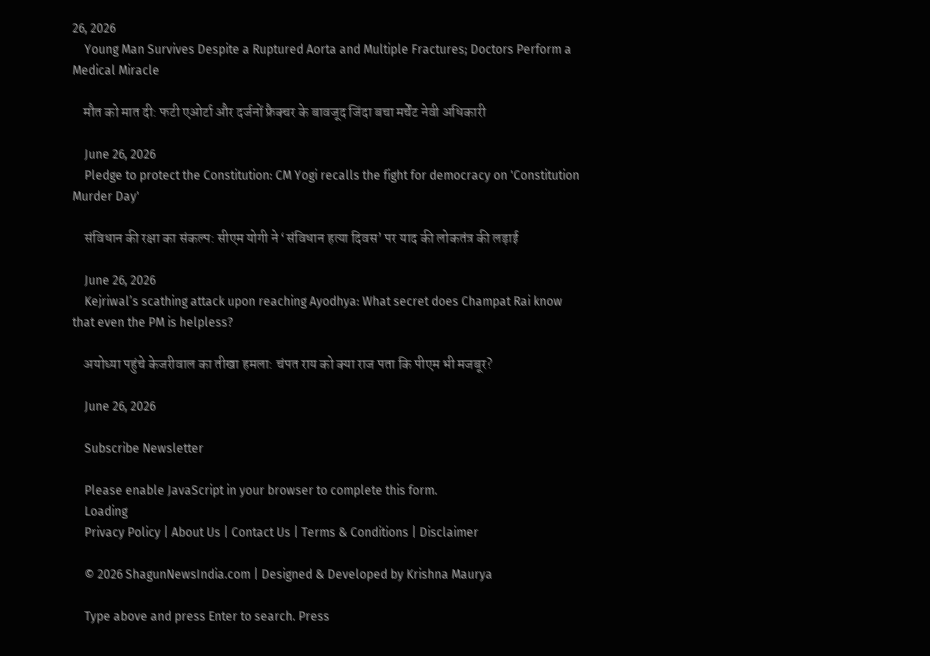26, 2026
    Young Man Survives Despite a Ruptured Aorta and Multiple Fractures; Doctors Perform a Medical Miracle

    मौत को मात दी: फटी एओर्टा और दर्जनों फ्रैक्चर के बावजूद जिंदा बचा मर्चेंट नेवी अधिकारी

    June 26, 2026
    Pledge to protect the Constitution: CM Yogi recalls the fight for democracy on 'Constitution Murder Day'

    संविधान की रक्षा का संकल्प: सीएम योगी ने ‘संविधान हत्या दिवस’ पर याद की लोकतंत्र की लड़ाई

    June 26, 2026
    Kejriwal’s scathing attack upon reaching Ayodhya: What secret does Champat Rai know that even the PM is helpless?

    अयोध्या पहुंचे केजरीवाल का तीखा हमला: चंपत राय को क्या राज पता कि पीएम भी मजबूर?

    June 26, 2026

    Subscribe Newsletter

    Please enable JavaScript in your browser to complete this form.
    Loading
    Privacy Policy | About Us | Contact Us | Terms & Conditions | Disclaimer

    © 2026 ShagunNewsIndia.com | Designed & Developed by Krishna Maurya

    Type above and press Enter to search. Press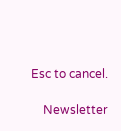Esc to cancel.

    Newsletter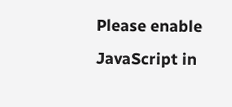Please enable JavaScript in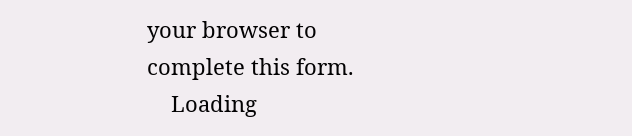your browser to complete this form.
    Loading